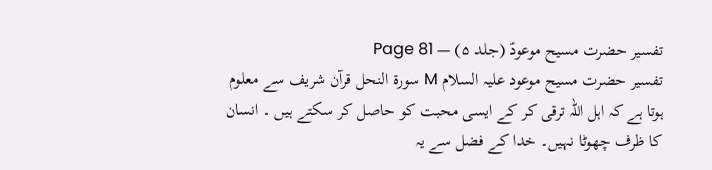تفسیر حضرت مسیح موعودؑ (جلد ۵) — Page 81
تفسیر حضرت مسیح موعود علیہ السلام M سورة النحل قرآن شریف سے معلوم ہوتا ہے کہ اہل اللہ ترقی کر کے ایسی محبت کو حاصل کر سکتے ہیں ۔ انسان کا ظرف چھوٹا نہیں۔ خدا کے فضل سے یہ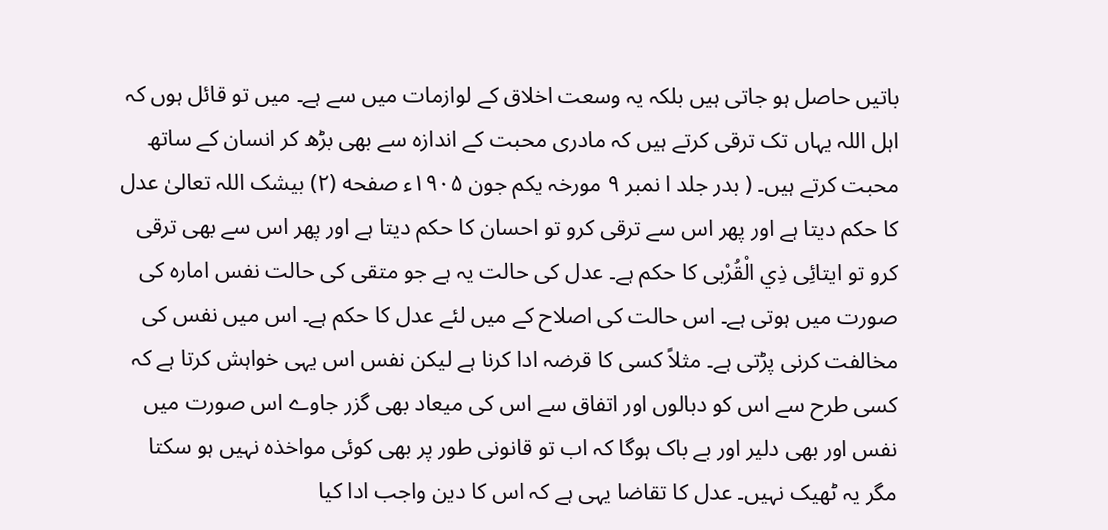باتیں حاصل ہو جاتی ہیں بلکہ یہ وسعت اخلاق کے لوازمات میں سے ہے۔ میں تو قائل ہوں کہ اہل اللہ یہاں تک ترقی کرتے ہیں کہ مادری محبت کے اندازہ سے بھی بڑھ کر انسان کے ساتھ محبت کرتے ہیں۔ ( بدر جلد ا نمبر ۹ مورخہ یکم جون ۱۹۰۵ء صفحه (۲) بیشک اللہ تعالیٰ عدل کا حکم دیتا ہے اور پھر اس سے ترقی کرو تو احسان کا حکم دیتا ہے اور پھر اس سے بھی ترقی کرو تو ایتائِی ذِي الْقُرْبی کا حکم ہے۔ عدل کی حالت یہ ہے جو متقی کی حالت نفس امارہ کی صورت میں ہوتی ہے۔ اس حالت کی اصلاح کے میں لئے عدل کا حکم ہے۔ اس میں نفس کی مخالفت کرنی پڑتی ہے۔ مثلاً کسی کا قرضہ ادا کرنا ہے لیکن نفس اس یہی خواہش کرتا ہے کہ کسی طرح سے اس کو دبالوں اور اتفاق سے اس کی میعاد بھی گزر جاوے اس صورت میں نفس اور بھی دلیر اور بے باک ہوگا کہ اب تو قانونی طور پر بھی کوئی مواخذہ نہیں ہو سکتا مگر یہ ٹھیک نہیں۔ عدل کا تقاضا یہی ہے کہ اس کا دین واجب ادا کیا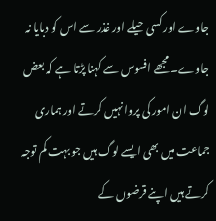جاوے اور کسی حیلے اور غذر سے اس کو دبایا نہ جاوے۔ مجھے افسوس سے کہنا پڑتا ہے کہ بعض لوگ ان امور کی پروا نہیں کرتے اور ہماری جماعت میں بھی ایسے لوگ ہیں جو بہت کم توجہ کرتے ہیں اپنے قرضوں کے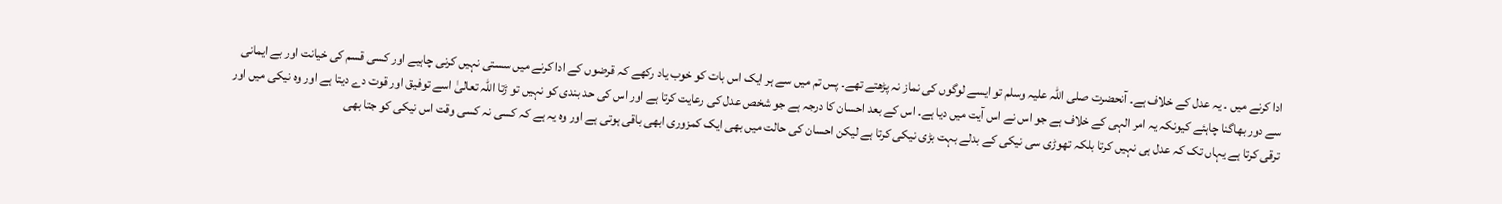ادا کرنے میں ۔ یہ عدل کے خلاف ہے۔ آنحضرت صلی اللہ علیہ وسلم تو ایسے لوگوں کی نماز نہ پڑھتے تھے۔ پس تم میں سے ہر ایک اس بات کو خوب یاد رکھے کہ قرضوں کے ادا کرنے میں سستی نہیں کرنی چاہیے اور کسی قسم کی خیانت اور بے ایمانی سے دور بھاگنا چاہئے کیونکہ یہ امر الہی کے خلاف ہے جو اس نے اس آیت میں دیا ہے۔ اس کے بعد احسان کا درجہ ہے جو شخص عدل کی رعایت کرتا ہے اور اس کی حد بندی کو نہیں تو ڑتا اللہ تعالیٰ اسے توفیق اور قوت دے دیتا ہے اور وہ نیکی میں اور ترقی کرتا ہے یہاں تک کہ عدل ہی نہیں کرتا بلکہ تھوڑی سی نیکی کے بدلے بہت بڑی نیکی کرتا ہے لیکن احسان کی حالت میں بھی ایک کمزوری ابھی باقی ہوتی ہے اور وہ یہ ہے کہ کسی نہ کسی وقت اس نیکی کو جتا بھی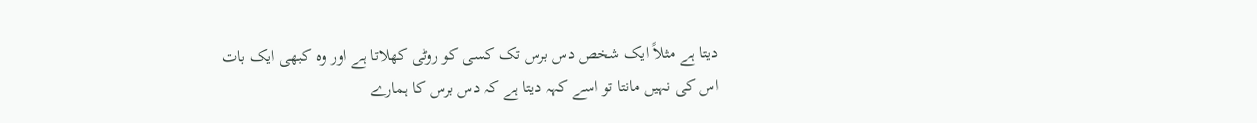دیتا ہے مثلاً ایک شخص دس برس تک کسی کو روٹی کھلاتا ہے اور وہ کبھی ایک بات اس کی نہیں مانتا تو اسے کہہ دیتا ہے کہ دس برس کا ہمارے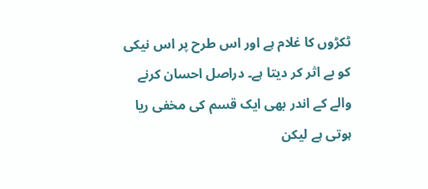ٹکڑوں کا غلام ہے اور اس طرح پر اس نیکی کو بے اثر کر دیتا ہے۔ دراصل احسان کرنے والے کے اندر بھی ایک قسم کی مخفی ریا ہوتی ہے لیکن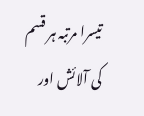تیسرا مرتبہ ہر قسم کی آلائش اور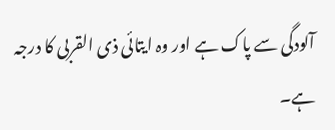آلودگی سے پاک ہے اور وہ ایتائی ذی القربی کا درجہ ہے۔